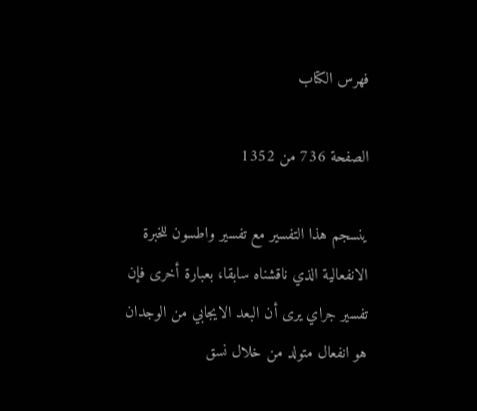فهرس الكتاب

الصفحة 736 من 1352

ينسجم هذا التفسير مع تفسير واطسون للخبرة الانفعالية الذي ناقشناه سابقا، بعبارة أخرى فإن تفسير جراي يرى أن البعد الايجابي من الوجدان هو انفعال متولد من خلال نسق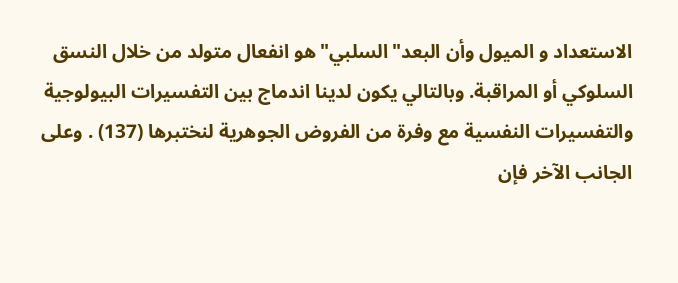الاستعداد و الميول وأن البعد"السلبي"هو انفعال متولد من خلال النسق السلوكي أو المراقبة. وبالتالي يكون لدينا اندماج بين التفسيرات البيولوجية والتفسيرات النفسية مع وفرة من الفروض الجوهرية لنختبرها (137) . وعلى الجانب الآخر فإن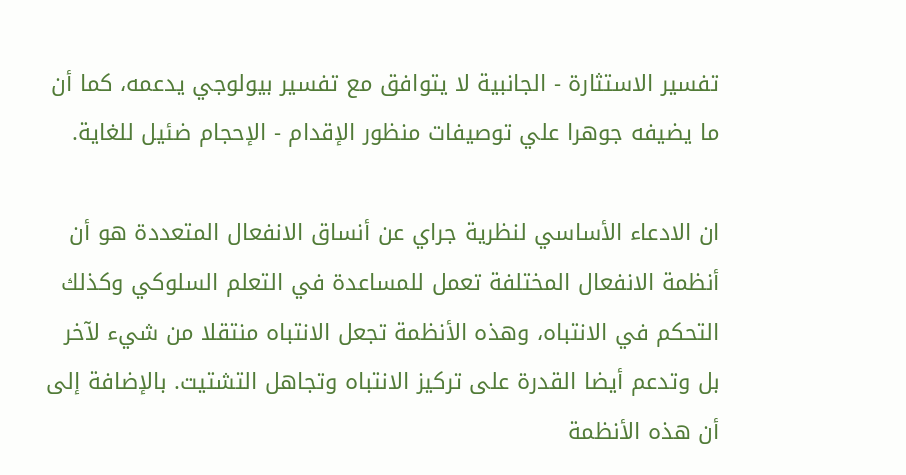تفسير الاستثارة - الجانبية لا يتوافق مع تفسير بيولوجي يدعمه، كما أن ما يضيفه جوهرا علي توصيفات منظور الإقدام - الإحجام ضئيل للغاية.

ان الادعاء الأساسي لنظرية جراي عن أنساق الانفعال المتعددة هو أن أنظمة الانفعال المختلفة تعمل للمساعدة في التعلم السلوكي وكذلك التحكم في الانتباه، وهذه الأنظمة تجعل الانتباه منتقلا من شيء لآخر بل وتدعم أيضا القدرة على تركيز الانتباه وتجاهل التشتيت. بالإضافة إلى أن هذه الأنظمة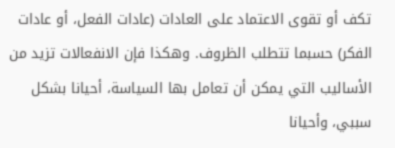تكف أو تقوى الاعتماد على العادات (عادات الفعل، أو عادات الفكر) حسبما تتطلب الظروف. وهكذا فإن الانفعالات تزيد من الأساليب التي يمكن أن تعامل بها السياسة، أحيانا بشكل سببي، وأحيانا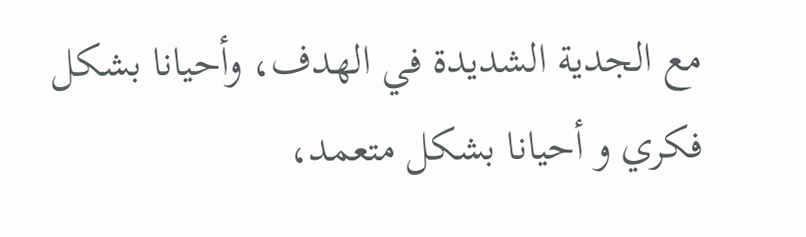مع الجدية الشديدة في الهدف، وأحيانا بشكل فكري و أحيانا بشكل متعمد،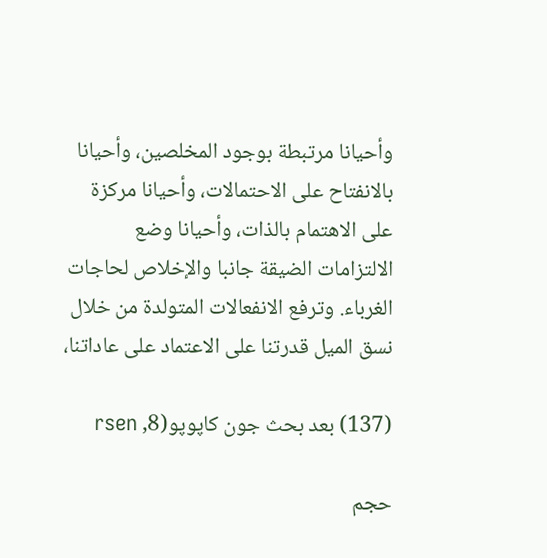وأحيانا مرتبطة بوجود المخلصين، وأحيانا بالانفتاح على الاحتمالات، وأحيانا مركزة على الاهتمام بالذات، وأحيانا وضع الالتزامات الضيقة جانبا والإخلاص لحاجات الغرباء. وترفع الانفعالات المتولدة من خلال نسق الميل قدرتنا على الاعتماد على عاداتنا،

(137) بعد بحث جون کاپوپو(8, rsen

حجم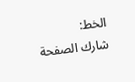الخط:
شارك الصفحة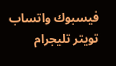فيسبوك واتساب تويتر تليجرام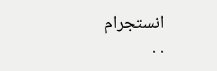انستجرام
. .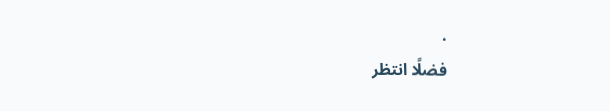.
فضلًا انتظر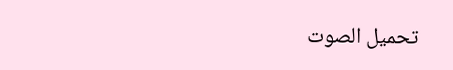تحميل الصوت